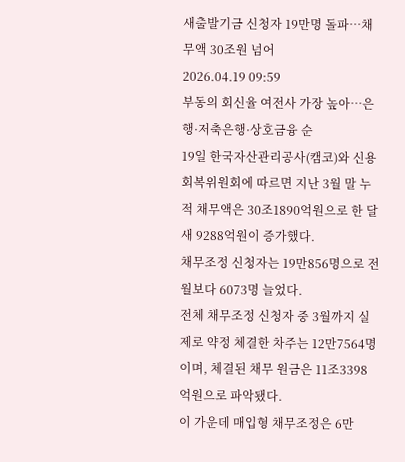새출발기금 신청자 19만명 돌파…채무액 30조원 넘어
2026.04.19 09:59
부동의 회신율 여전사 가장 높아…은행·저축은행·상호금융 순
19일 한국자산관리공사(캠코)와 신용회복위원회에 따르면 지난 3월 말 누적 채무액은 30조1890억원으로 한 달 새 9288억원이 증가했다.
채무조정 신청자는 19만856명으로 전월보다 6073명 늘었다.
전체 채무조정 신청자 중 3월까지 실제로 약정 체결한 차주는 12만7564명이며, 체결된 채무 원금은 11조3398억원으로 파악됐다.
이 가운데 매입형 채무조정은 6만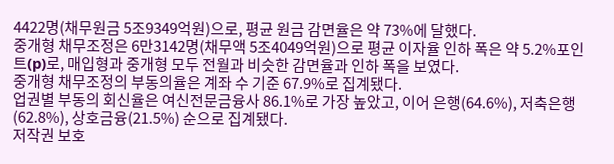4422명(채무원금 5조9349억원)으로, 평균 원금 감면율은 약 73%에 달했다.
중개형 채무조정은 6만3142명(채무액 5조4049억원)으로 평균 이자율 인하 폭은 약 5.2%포인트(p)로, 매입형과 중개형 모두 전월과 비슷한 감면율과 인하 폭을 보였다.
중개형 채무조정의 부동의율은 계좌 수 기준 67.9%로 집계됐다.
업권별 부동의 회신율은 여신전문금융사 86.1%로 가장 높았고, 이어 은행(64.6%), 저축은행(62.8%), 상호금융(21.5%) 순으로 집계됐다.
저작권 보호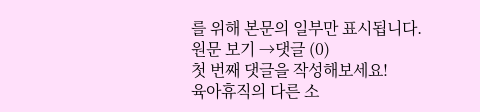를 위해 본문의 일부만 표시됩니다.
원문 보기 →댓글 (0)
첫 번째 댓글을 작성해보세요!
육아휴직의 다른 소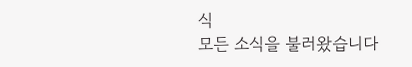식
모든 소식을 불러왔습니다